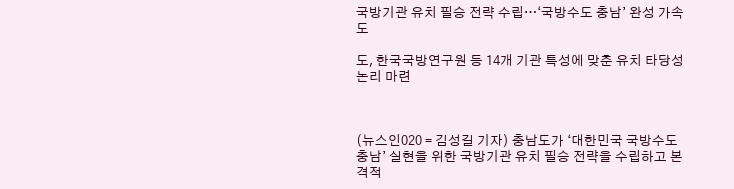국방기관 유치 필승 전략 수립…‘국방수도 충남’ 완성 가속도

도, 한국국방연구원 등 14개 기관 특성에 맞춘 유치 타당성 논리 마련



(뉴스인020 = 김성길 기자) 충남도가 ‘대한민국 국방수도 충남’ 실현을 위한 국방기관 유치 필승 전략을 수립하고 본격적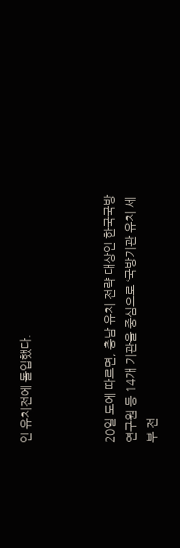인 유치전에 돌입했다.



20일 도에 따르면, 충남 유치 전략 대상인 한국국방연구원 등 14개 기관을 중심으로 ‘국방기관 유치 세부 전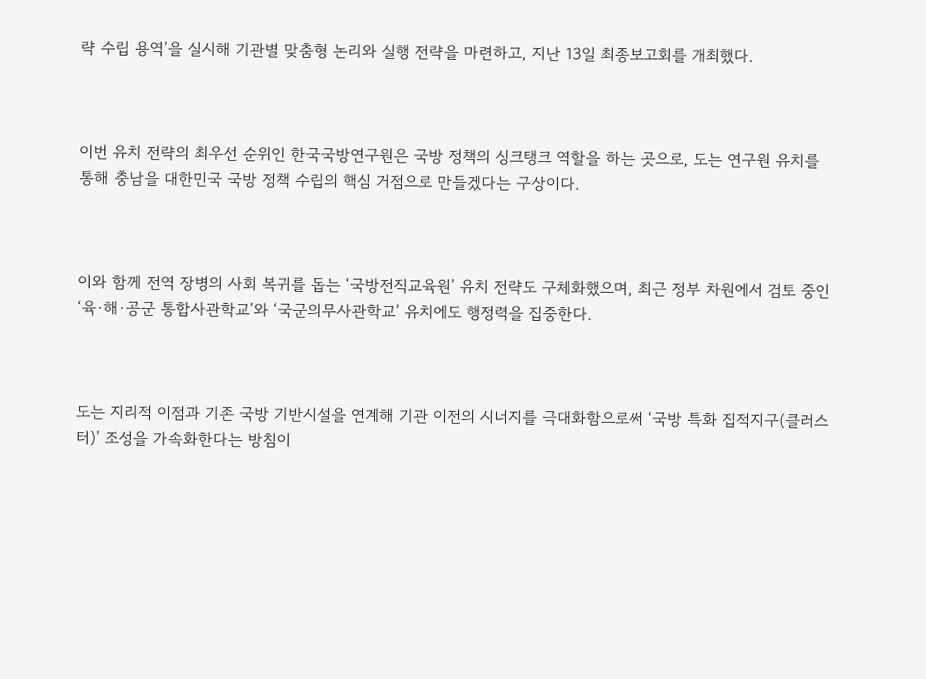략 수립 용역’을 실시해 기관별 맞춤형 논리와 실행 전략을 마련하고, 지난 13일 최종보고회를 개최했다.



이번 유치 전략의 최우선 순위인 한국국방연구원은 국방 정책의 싱크탱크 역할을 하는 곳으로, 도는 연구원 유치를 통해 충남을 대한민국 국방 정책 수립의 핵심 거점으로 만들겠다는 구상이다.



이와 함께 전역 장병의 사회 복귀를 돕는 ‘국방전직교육원’ 유치 전략도 구체화했으며, 최근 정부 차원에서 검토 중인 ‘육·해·공군 통합사관학교’와 ‘국군의무사관학교’ 유치에도 행정력을 집중한다.



도는 지리적 이점과 기존 국방 기반시설을 연계해 기관 이전의 시너지를 극대화함으로써 ‘국방 특화 집적지구(클러스터)’ 조성을 가속화한다는 방침이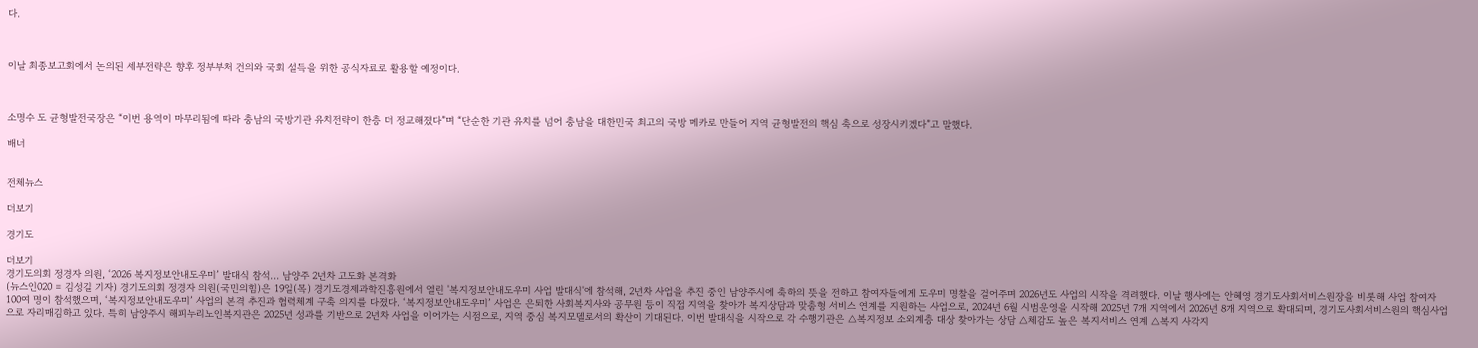다.



이날 최종보고회에서 논의된 세부전략은 향후 정부부처 건의와 국회 설득을 위한 공식자료로 활용할 예정이다.



소명수 도 균형발전국장은 “이번 용역이 마무리됨에 따라 충남의 국방기관 유치전략이 한층 더 정교해졌다”며 “단순한 기관 유치를 넘어 충남을 대한민국 최고의 국방 메카로 만들어 지역 균형발전의 핵심 축으로 성장시키겠다”고 말했다.

배너


전체뉴스

더보기

경기도

더보기
경기도의회 정경자 의원, ‘2026 복지정보안내도우미’ 발대식 참석... 남양주 2년차 고도화 본격화
(뉴스인020 = 김성길 기자) 경기도의회 정경자 의원(국민의힘)은 19일(목) 경기도경제과학진흥원에서 열린 '복지정보안내도우미 사업 발대식'에 참석해, 2년차 사업을 추진 중인 남양주시에 축하의 뜻을 전하고 참여자들에게 도우미 명찰을 걸어주며 2026년도 사업의 시작을 격려했다. 이날 행사에는 안혜영 경기도사회서비스원장을 비롯해 사업 참여자 100여 명이 참석했으며, ‘복지정보안내도우미’ 사업의 본격 추진과 협력체계 구축 의지를 다졌다. ‘복지정보안내도우미’ 사업은 은퇴한 사회복지사와 공무원 등이 직접 지역을 찾아가 복지상담과 맞춤형 서비스 연계를 지원하는 사업으로, 2024년 6월 시범운영을 시작해 2025년 7개 지역에서 2026년 8개 지역으로 확대되며, 경기도사회서비스원의 핵심사업으로 자리매김하고 있다. 특히 남양주시 해피누리노인복지관은 2025년 성과를 기반으로 2년차 사업을 이어가는 시점으로, 지역 중심 복지모델로서의 확산이 기대된다. 이번 발대식을 시작으로 각 수행기관은 △복지정보 소외계층 대상 찾아가는 상담 △체감도 높은 복지서비스 연계 △복지 사각지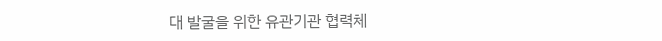대 발굴을 위한 유관기관 협력체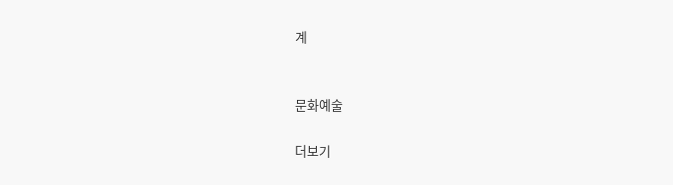계


문화예술

더보기